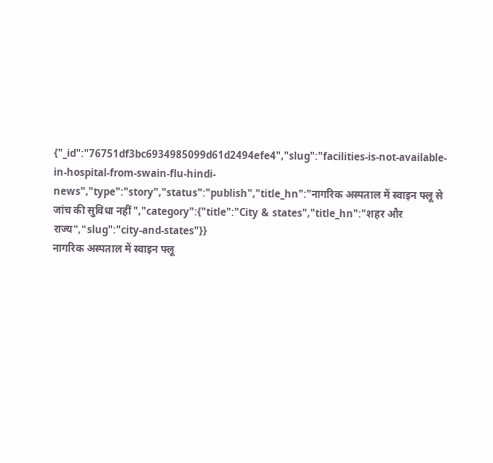{"_id":"76751df3bc6934985099d61d2494efe4","slug":"facilities-is-not-available-in-hospital-from-swain-flu-hindi-news","type":"story","status":"publish","title_hn":"नागरिक अस्पताल में स्वाइन फ्लू से जांच की सुविधा नहीं ","category":{"title":"City & states","title_hn":"शहर और राज्य","slug":"city-and-states"}}
नागरिक अस्पताल में स्वाइन फ्लू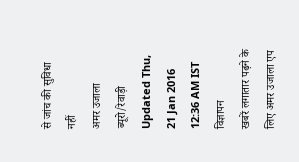से जांच की सुविधा नहीं
अमर उजाला ब्यूरो/रेवाड़ी
Updated Thu, 21 Jan 2016 12:36 AM IST
विज्ञापन
खबरें लगातार पढ़ने के लिए अमर उजाला एप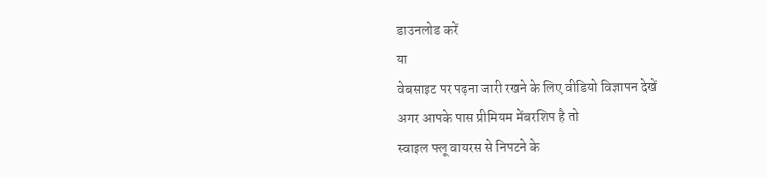डाउनलोड करें
या
वेबसाइट पर पढ़ना जारी रखने के लिए वीडियो विज्ञापन देखें
अगर आपके पास प्रीमियम मेंबरशिप है तो
स्वाइल फ्लू वायरस से निपटने के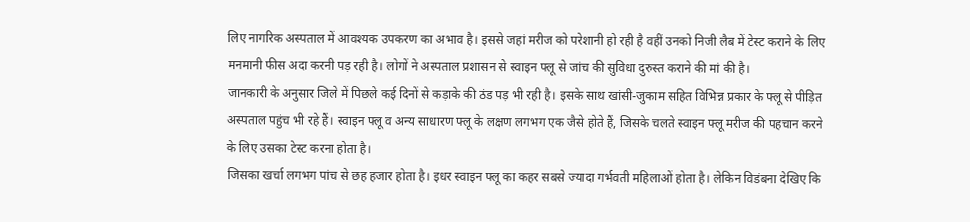लिए नागरिक अस्पताल में आवश्यक उपकरण का अभाव है। इससे जहां मरीज को परेशानी हो रही है वहीं उनको निजी लैब में टेस्ट कराने के लिए मनमानी फीस अदा करनी पड़ रही है। लोगों ने अस्पताल प्रशासन से स्वाइन फ्लू से जांच की सुविधा दुरुस्त कराने की मां की है।
जानकारी के अनुसार जिले में पिछले कई दिनों से कड़ाके की ठंड पड़ भी रही है। इसके साथ खांसी-जुकाम सहित विभिन्न प्रकार के फ्लू से पीड़ित अस्पताल पहुंच भी रहे हैं। स्वाइन फ्लू व अन्य साधारण फ्लू के लक्षण लगभग एक जैसे होते हैं, जिसके चलते स्वाइन फ्लू मरीज की पहचान करने के लिए उसका टेस्ट करना होता है।
जिसका खर्चा लगभग पांच से छह हजार होता है। इधर स्वाइन फ्लू का कहर सबसे ज्यादा गर्भवती महिलाओं होता है। लेकिन विडंबना देखिए कि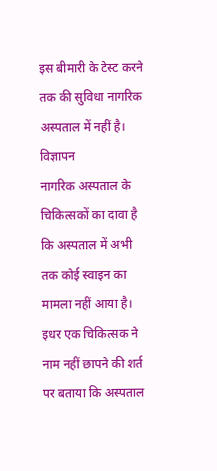इस बीमारी के टेस्ट करने तक की सुविधा नागरिक अस्पताल में नहीं है।
विज्ञापन
नागरिक अस्पताल के चिकित्सकों का दावा है कि अस्पताल में अभी तक कोई स्वाइन का मामला नहीं आया है। इधर एक चिकित्सक ने नाम नहीं छापने की शर्त पर बताया कि अस्पताल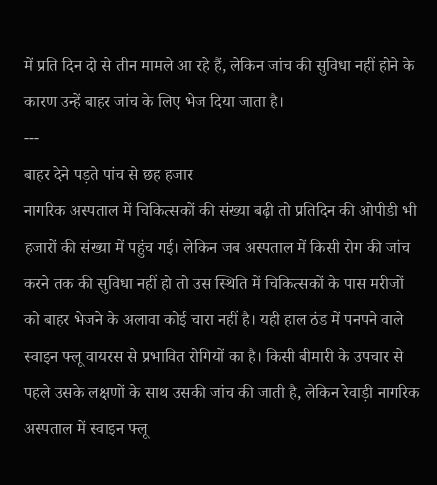में प्रति दिन दो से तीन मामले आ रहे हैं, लेकिन जांच की सुविधा नहीं होने के कारण उन्हें बाहर जांच के लिए भेज दिया जाता है।
---
बाहर देने पड़ते पांच से छह हजार
नागरिक अस्पताल में चिकित्सकों की संख्या बढ़ी तो प्रतिदिन की ओपीडी भी हजारों की संख्या में पहुंच गई। लेकिन जब अस्पताल में किसी रोग की जांच करने तक की सुविधा नहीं हो तो उस स्थिति में चिकित्सकों के पास मरीजों को बाहर भेजने के अलावा कोई चारा नहीं है। यही हाल ठंड में पनपने वाले स्वाइन फ्लू वायरस से प्रभावित रोगियों का है। किसी बीमारी के उपचार से पहले उसके लक्षणों के साथ उसकी जांच की जाती है, लेकिन रेवाड़ी नागरिक अस्पताल में स्वाइन फ्लू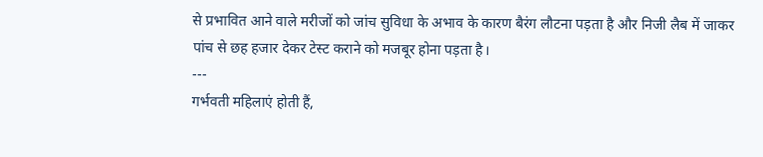से प्रभावित आने वाले मरीजों को जांच सुविधा के अभाव के कारण बैरंग लौटना पड़ता है और निजी लैब में जाकर पांच से छह हजार देकर टेस्ट कराने को मजबूर होना पड़ता है।
---
गर्भवती महिलाएं होती हैं,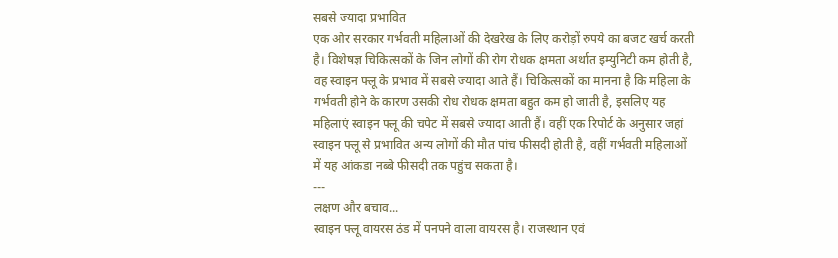सबसे ज्यादा प्रभावित
एक ओर सरकार गर्भवती महिलाओं की देखरेख के लिए करोड़ों रुपये का बजट खर्च करती है। विशेषज्ञ चिकित्सकों के जिन लोगों की रोग रोधक क्षमता अर्थात इम्युनिटी कम होती है, वह स्वाइन फ्लू के प्रभाव में सबसे ज्यादा आते हैं। चिकित्सकों का मानना है कि महिला के गर्भवती होने के कारण उसकी रोध रोधक क्षमता बहुत कम हो जाती है, इसलिए यह महिलाएं स्वाइन फ्लू की चपेट में सबसे ज्यादा आती हैं। वहीं एक रिपोर्ट के अनुसार जहां स्वाइन फ्लू से प्रभावित अन्य लोगों की मौत पांच फीसदी होती है, वहीं गर्भवती महिलाओं में यह आंकडा नब्बे फीसदी तक पहुंच सकता है।
---
लक्षण और बचाव...
स्वाइन फ्लू वायरस ठंड में पनपने वाला वायरस है। राजस्थान एवं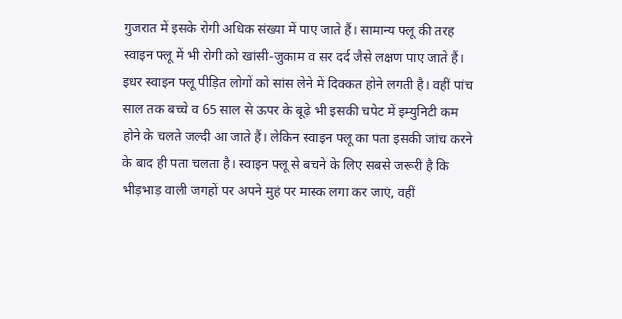गुजरात में इसके रोगी अधिक संख्या में पाए जाते हैं। सामान्य फ्लू की तरह स्वाइन फ्लू में भी रोगी को खांसी-जुकाम व सर दर्द जैसे लक्षण पाए जाते हैं। इधर स्वाइन फ्लू पीड़ित लोगों को सांस लेने में दिक्कत होने लगती है। वहीं पांच साल तक बच्चे व 65 साल से ऊपर के बूढ़े भी इसकी चपेट में इम्युनिटी कम होने के चलते जल्दी आ जाते हैं। लेकिन स्वाइन फ्लू का पता इसकी जांच करने के बाद ही पता चलता है। स्वाइन फ्लू से बचने के लिए सबसे जरूरी है कि भीड़भाड़ वाली जगहों पर अपने मुहं पर मास्क लगा कर जाएं, वहीं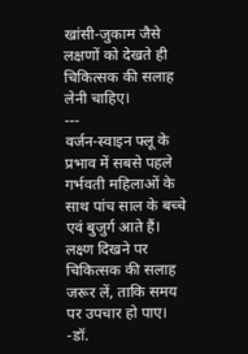खांसी-जुकाम जैसे लक्षणों को देखते ही चिकित्सक की सलाह लेनी चाहिए।
---
वर्जन-स्वाइन फ्लू के प्रभाव में सबसे पहले गर्भवती महिलाओं के साथ पांच साल के बच्चे एवं बुजुर्ग आते हैं। लक्ष्ण दिखने पर चिकित्सक की सलाह जरूर लें, ताकि समय पर उपचार हो पाए।
-डॉ.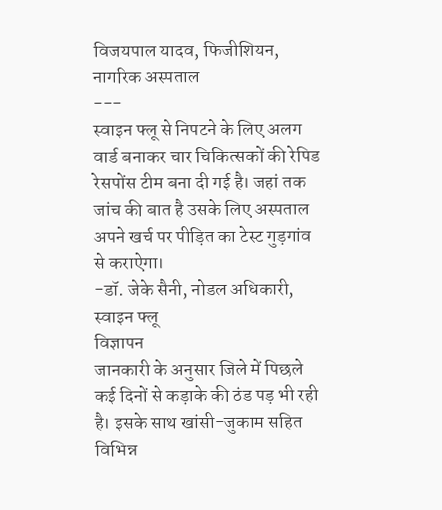विजयपाल यादव, फिजीशियन, नागरिक अस्पताल
---
स्वाइन फ्लू से निपटने के लिए अलग वार्ड बनाकर चार चिकित्सकों की रेपिड रेसपोंस टीम बना दी गई है। जहां तक जांच की बात है उसके लिए अस्पताल अपने खर्च पर पीड़ित का टेस्ट गुड़गांव से कराऐगा।
-डॉ. जेके सैनी, नोडल अधिकारी, स्वाइन फ्लू
विज्ञापन
जानकारी के अनुसार जिले में पिछले कई दिनों से कड़ाके की ठंड पड़ भी रही है। इसके साथ खांसी-जुकाम सहित विभिन्न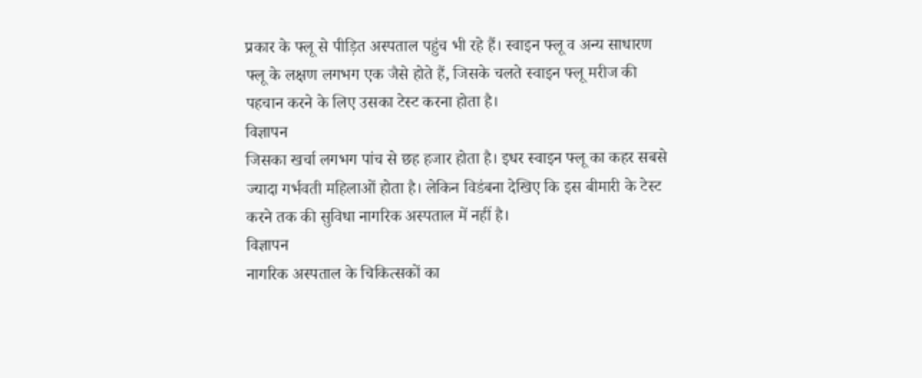प्रकार के फ्लू से पीड़ित अस्पताल पहुंच भी रहे हैं। स्वाइन फ्लू व अन्य साधारण फ्लू के लक्षण लगभग एक जैसे होते हैं, जिसके चलते स्वाइन फ्लू मरीज की पहचान करने के लिए उसका टेस्ट करना होता है।
विज्ञापन
जिसका खर्चा लगभग पांच से छह हजार होता है। इधर स्वाइन फ्लू का कहर सबसे ज्यादा गर्भवती महिलाओं होता है। लेकिन विडंबना देखिए कि इस बीमारी के टेस्ट करने तक की सुविधा नागरिक अस्पताल में नहीं है।
विज्ञापन
नागरिक अस्पताल के चिकित्सकों का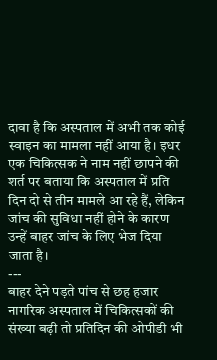दावा है कि अस्पताल में अभी तक कोई स्वाइन का मामला नहीं आया है। इधर एक चिकित्सक ने नाम नहीं छापने की शर्त पर बताया कि अस्पताल में प्रति दिन दो से तीन मामले आ रहे हैं, लेकिन जांच की सुविधा नहीं होने के कारण उन्हें बाहर जांच के लिए भेज दिया जाता है।
---
बाहर देने पड़ते पांच से छह हजार
नागरिक अस्पताल में चिकित्सकों की संख्या बढ़ी तो प्रतिदिन की ओपीडी भी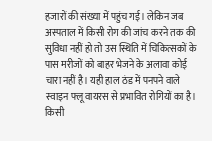हजारों की संख्या में पहुंच गई। लेकिन जब अस्पताल में किसी रोग की जांच करने तक की सुविधा नहीं हो तो उस स्थिति में चिकित्सकों के पास मरीजों को बाहर भेजने के अलावा कोई चारा नहीं है। यही हाल ठंड में पनपने वाले स्वाइन फ्लू वायरस से प्रभावित रोगियों का है। किसी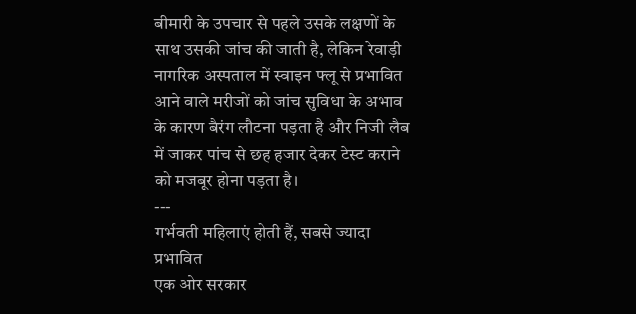बीमारी के उपचार से पहले उसके लक्षणों के साथ उसकी जांच की जाती है, लेकिन रेवाड़ी नागरिक अस्पताल में स्वाइन फ्लू से प्रभावित आने वाले मरीजों को जांच सुविधा के अभाव के कारण बैरंग लौटना पड़ता है और निजी लैब में जाकर पांच से छह हजार देकर टेस्ट कराने को मजबूर होना पड़ता है।
---
गर्भवती महिलाएं होती हैं, सबसे ज्यादा प्रभावित
एक ओर सरकार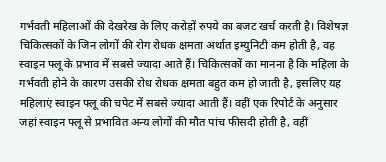गर्भवती महिलाओं की देखरेख के लिए करोड़ों रुपये का बजट खर्च करती है। विशेषज्ञ चिकित्सकों के जिन लोगों की रोग रोधक क्षमता अर्थात इम्युनिटी कम होती है, वह स्वाइन फ्लू के प्रभाव में सबसे ज्यादा आते हैं। चिकित्सकों का मानना है कि महिला के गर्भवती होने के कारण उसकी रोध रोधक क्षमता बहुत कम हो जाती है, इसलिए यह महिलाएं स्वाइन फ्लू की चपेट में सबसे ज्यादा आती हैं। वहीं एक रिपोर्ट के अनुसार जहां स्वाइन फ्लू से प्रभावित अन्य लोगों की मौत पांच फीसदी होती है, वहीं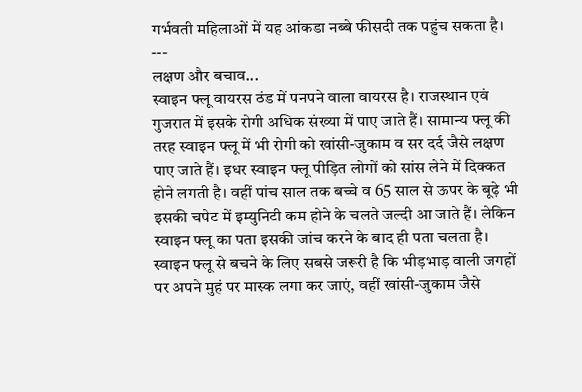गर्भवती महिलाओं में यह आंकडा नब्बे फीसदी तक पहुंच सकता है।
---
लक्षण और बचाव...
स्वाइन फ्लू वायरस ठंड में पनपने वाला वायरस है। राजस्थान एवं गुजरात में इसके रोगी अधिक संख्या में पाए जाते हैं। सामान्य फ्लू की तरह स्वाइन फ्लू में भी रोगी को खांसी-जुकाम व सर दर्द जैसे लक्षण पाए जाते हैं। इधर स्वाइन फ्लू पीड़ित लोगों को सांस लेने में दिक्कत होने लगती है। वहीं पांच साल तक बच्चे व 65 साल से ऊपर के बूढ़े भी इसकी चपेट में इम्युनिटी कम होने के चलते जल्दी आ जाते हैं। लेकिन स्वाइन फ्लू का पता इसकी जांच करने के बाद ही पता चलता है। स्वाइन फ्लू से बचने के लिए सबसे जरूरी है कि भीड़भाड़ वाली जगहों पर अपने मुहं पर मास्क लगा कर जाएं, वहीं खांसी-जुकाम जैसे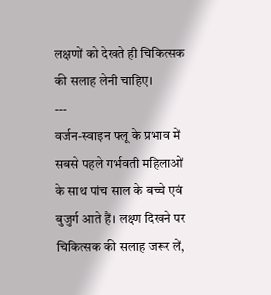लक्षणों को देखते ही चिकित्सक की सलाह लेनी चाहिए।
---
वर्जन-स्वाइन फ्लू के प्रभाव में सबसे पहले गर्भवती महिलाओं के साथ पांच साल के बच्चे एवं बुजुर्ग आते हैं। लक्ष्ण दिखने पर चिकित्सक की सलाह जरूर लें,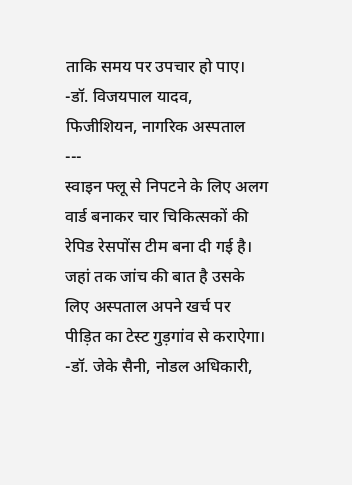ताकि समय पर उपचार हो पाए।
-डॉ. विजयपाल यादव, फिजीशियन, नागरिक अस्पताल
---
स्वाइन फ्लू से निपटने के लिए अलग वार्ड बनाकर चार चिकित्सकों की रेपिड रेसपोंस टीम बना दी गई है। जहां तक जांच की बात है उसके लिए अस्पताल अपने खर्च पर पीड़ित का टेस्ट गुड़गांव से कराऐगा।
-डॉ. जेके सैनी, नोडल अधिकारी,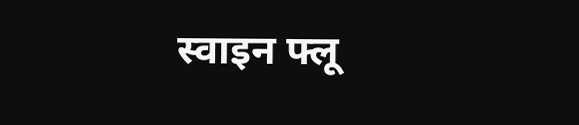स्वाइन फ्लू